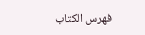فهرس الكتاب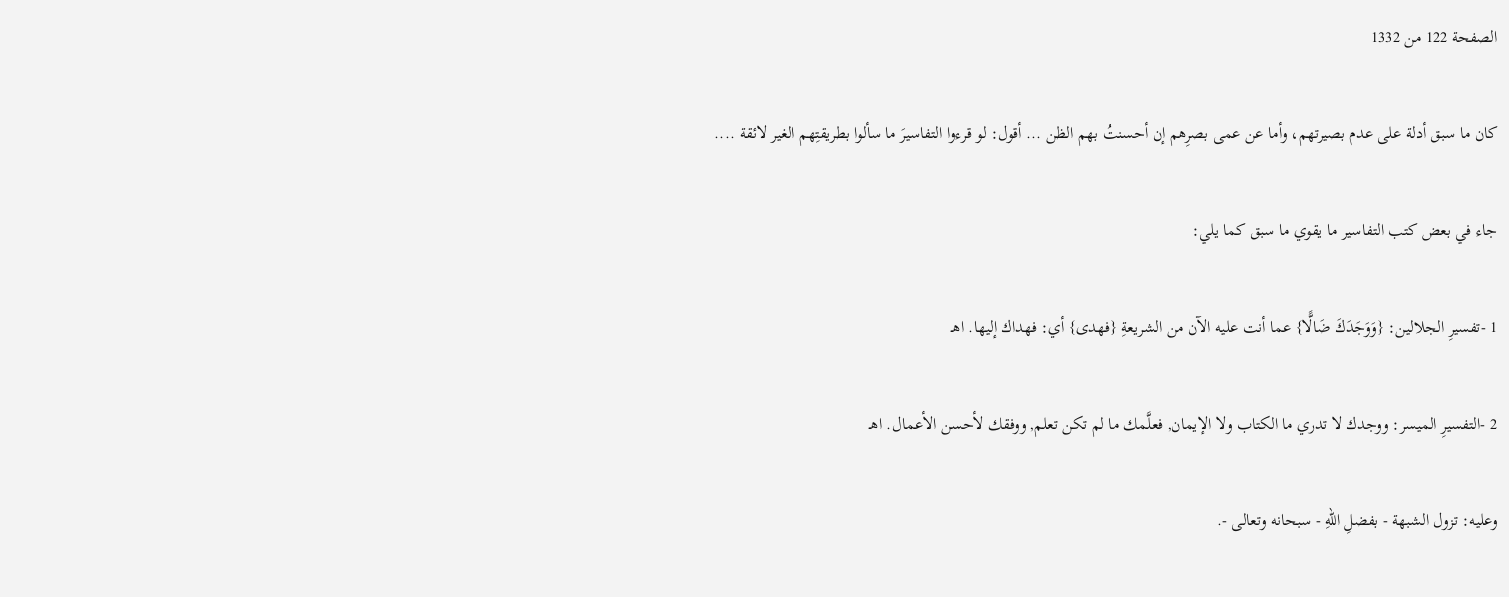الصفحة 122 من 1332

كان ما سبق أدلة على عدم بصيرتهم، وأما عن عمى بصرِهم إن أحسنتُ بهم الظن ... أقول: لو قرءوا التفاسيرَ ما سألوا بطريقتِهم الغير لائقة ....

جاء في بعض كتب التفاسير ما يقوي ما سبق كما يلي:

1 -تفسيرِ الجلالين: {وَوَجَدَكَ ضَالًّا} عما أنت عليه الآن من الشريعةِ {فهدى} أي: فهداك إليها. اهـ

2 -التفسيرِ الميسر: ووجدك لا تدري ما الكتاب ولا الإيمان, فعلَّمك ما لم تكن تعلم, ووفقك لأحسن الأعمال. اهـ

وعليه: تزول الشبهة - بفضلِ اللهِ - سبحانه وتعالى -.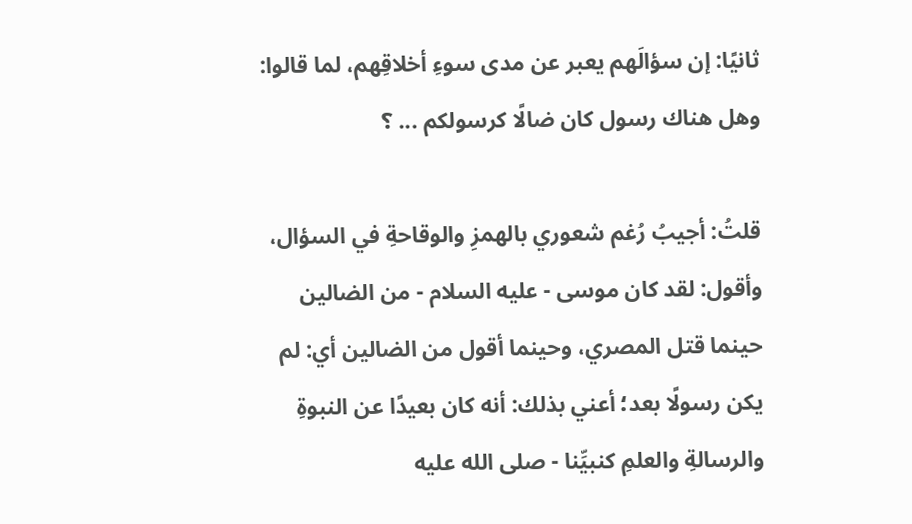ثانيًا: إن سؤالَهم يعبر عن مدى سوءِ أخلاقِهم، لما قالوا: وهل هناك رسول كان ضالًا كرسولكم ... ؟

قلتُ: أجيبُ رُغم شعوري بالهمزِ والوقاحةِ في السؤال، وأقول: لقد كان موسى - عليه السلام - من الضالين حينما قتل المصري، وحينما أقول من الضالين أي: لم يكن رسولًا بعد؛ أعني بذلك: أنه كان بعيدًا عن النبوةِ والرسالةِ والعلمِ كنبيِّنا - صلى الله عليه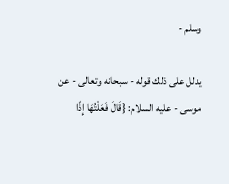وسلم -

يدلل على ذلك قوله - سبحانه وتعالى - عن موسى - عليه السلام: {قَالَ فَعَلْتُهَا إِذًا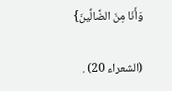وَأَنَا مِنَ الضَّالِّينَ}

(الشعراء 20) .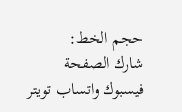حجم الخط:
شارك الصفحة
فيسبوك واتساب تويتر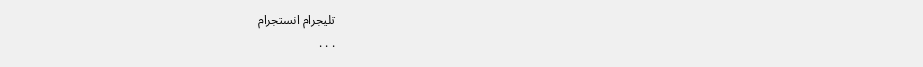تليجرام انستجرام
. . .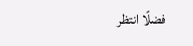فضلًا انتظر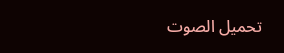تحميل الصوت